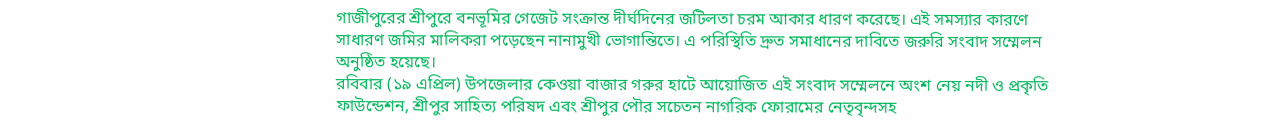গাজীপুরের শ্রীপুরে বনভূমির গেজেট সংক্রান্ত দীর্ঘদিনের জটিলতা চরম আকার ধারণ করেছে। এই সমস্যার কারণে সাধারণ জমির মালিকরা পড়েছেন নানামুখী ভোগান্তিতে। এ পরিস্থিতি দ্রুত সমাধানের দাবিতে জরুরি সংবাদ সম্মেলন অনুষ্ঠিত হয়েছে।
রবিবার (১৯ এপ্রিল) উপজেলার কেওয়া বাজার গরুর হাটে আয়োজিত এই সংবাদ সম্মেলনে অংশ নেয় নদী ও প্রকৃতি ফাউন্ডেশন, শ্রীপুর সাহিত্য পরিষদ এবং শ্রীপুর পৌর সচেতন নাগরিক ফোরামের নেতৃবৃন্দসহ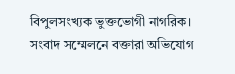বিপুলসংখ্যক ভুক্তভোগী নাগরিক।
সংবাদ সম্মেলনে বক্তারা অভিযোগ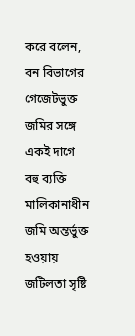করে বলেন, বন বিভাগের গেজেটভুক্ত জমির সঙ্গে একই দাগে বহু ব্যক্তি মালিকানাধীন জমি অন্তর্ভুক্ত হওয়ায় জটিলতা সৃষ্টি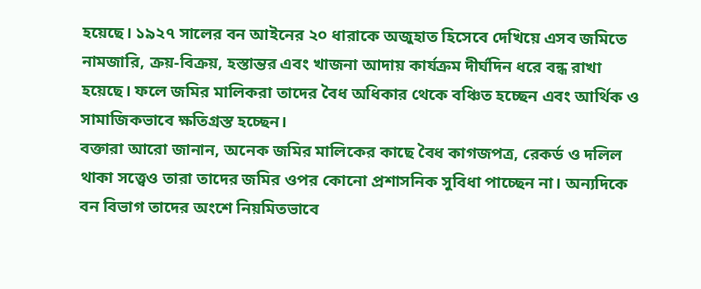হয়েছে। ১৯২৭ সালের বন আইনের ২০ ধারাকে অজুহাত হিসেবে দেখিয়ে এসব জমিতে নামজারি, ক্রয়-বিক্রয়, হস্তান্তর এবং খাজনা আদায় কার্যক্রম দীর্ঘদিন ধরে বন্ধ রাখা হয়েছে। ফলে জমির মালিকরা তাদের বৈধ অধিকার থেকে বঞ্চিত হচ্ছেন এবং আর্থিক ও সামাজিকভাবে ক্ষতিগ্রস্ত হচ্ছেন।
বক্তারা আরো জানান, অনেক জমির মালিকের কাছে বৈধ কাগজপত্র, রেকর্ড ও দলিল থাকা সত্ত্বেও তারা তাদের জমির ওপর কোনো প্রশাসনিক সুবিধা পাচ্ছেন না। অন্যদিকে বন বিভাগ তাদের অংশে নিয়মিতভাবে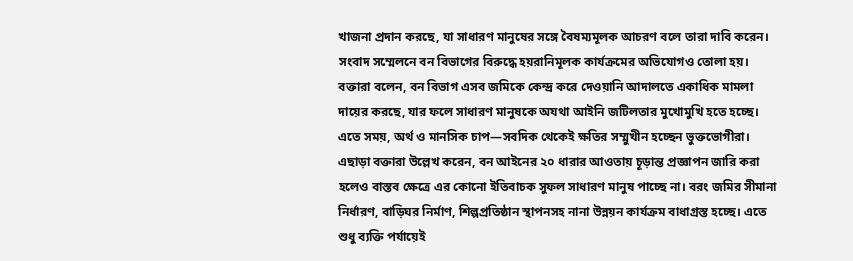খাজনা প্রদান করছে, যা সাধারণ মানুষের সঙ্গে বৈষম্যমূলক আচরণ বলে তারা দাবি করেন।
সংবাদ সম্মেলনে বন বিভাগের বিরুদ্ধে হয়রানিমূলক কার্যক্রমের অভিযোগও তোলা হয়।
বক্তারা বলেন, বন বিভাগ এসব জমিকে কেন্দ্র করে দেওয়ানি আদালতে একাধিক মামলা দায়ের করছে, যার ফলে সাধারণ মানুষকে অযথা আইনি জটিলতার মুখোমুখি হতে হচ্ছে। এতে সময়, অর্থ ও মানসিক চাপ—সবদিক থেকেই ক্ষতির সম্মুখীন হচ্ছেন ভুক্তভোগীরা।
এছাড়া বক্তারা উল্লেখ করেন, বন আইনের ২০ ধারার আওতায় চূড়ান্ত প্রজ্ঞাপন জারি করা হলেও বাস্তব ক্ষেত্রে এর কোনো ইতিবাচক সুফল সাধারণ মানুষ পাচ্ছে না। বরং জমির সীমানা নির্ধারণ, বাড়িঘর নির্মাণ, শিল্পপ্রতিষ্ঠান স্থাপনসহ নানা উন্নয়ন কার্যক্রম বাধাগ্রস্ত হচ্ছে। এতে শুধু ব্যক্তি পর্যায়েই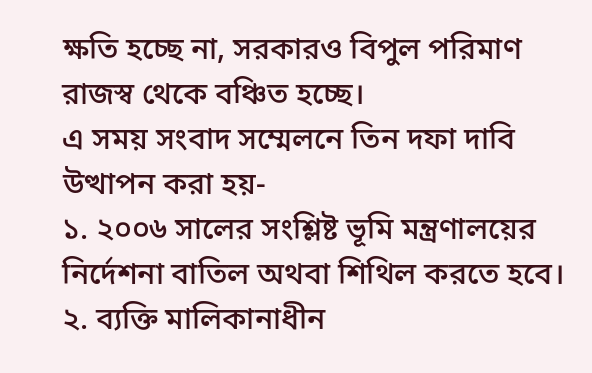ক্ষতি হচ্ছে না, সরকারও বিপুল পরিমাণ রাজস্ব থেকে বঞ্চিত হচ্ছে।
এ সময় সংবাদ সম্মেলনে তিন দফা দাবি উত্থাপন করা হয়-
১. ২০০৬ সালের সংশ্লিষ্ট ভূমি মন্ত্রণালয়ের নির্দেশনা বাতিল অথবা শিথিল করতে হবে।
২. ব্যক্তি মালিকানাধীন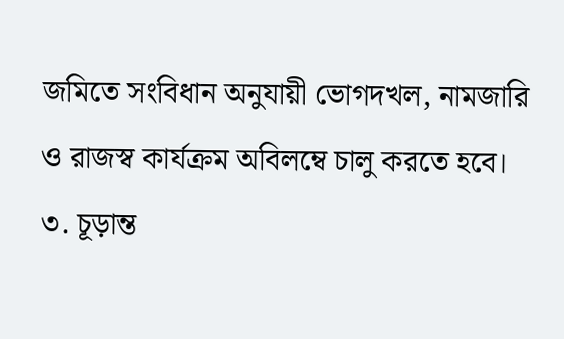জমিতে সংবিধান অনুযায়ী ভোগদখল, নামজারি ও রাজস্ব কার্যক্রম অবিলম্বে চালু করতে হবে।
৩. চূড়ান্ত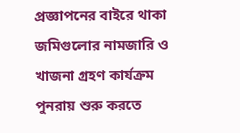প্রজ্ঞাপনের বাইরে থাকা জমিগুলোর নামজারি ও খাজনা গ্রহণ কার্যক্রম পুনরায় শুরু করতে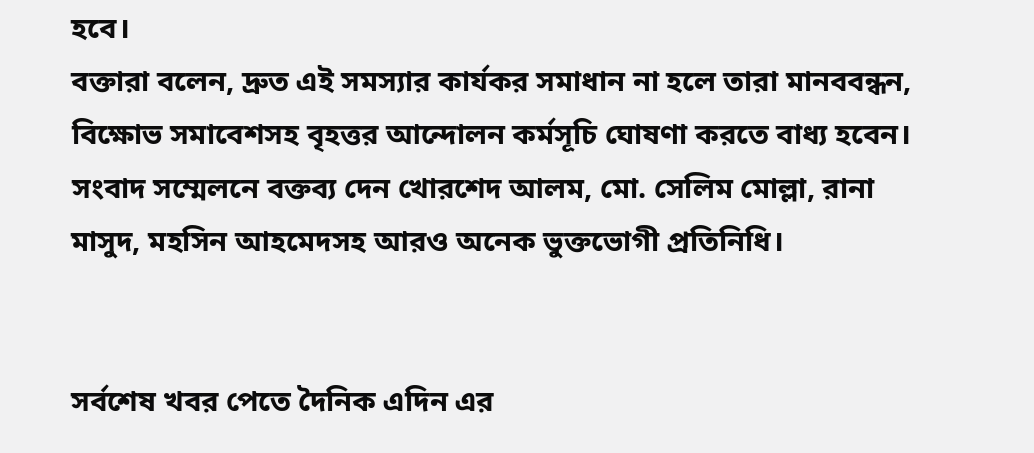হবে।
বক্তারা বলেন, দ্রুত এই সমস্যার কার্যকর সমাধান না হলে তারা মানববন্ধন, বিক্ষোভ সমাবেশসহ বৃহত্তর আন্দোলন কর্মসূচি ঘোষণা করতে বাধ্য হবেন।
সংবাদ সম্মেলনে বক্তব্য দেন খোরশেদ আলম, মো. সেলিম মোল্লা, রানা মাসুদ, মহসিন আহমেদসহ আরও অনেক ভুক্তভোগী প্রতিনিধি।


সর্বশেষ খবর পেতে দৈনিক এদিন এর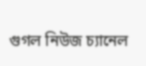গুগল নিউজ চ্যানেল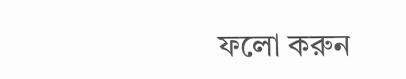ফলো করুন